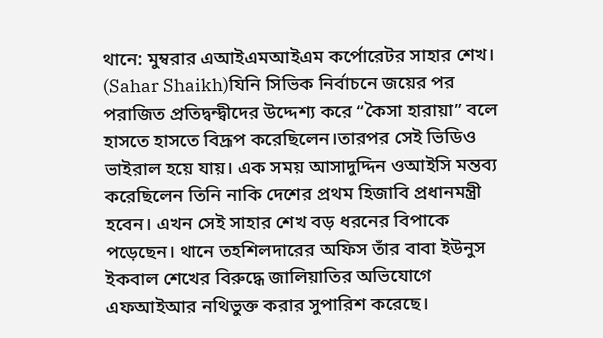থানে: মুম্বরার এআইএমআইএম কর্পোরেটর সাহার শেখ। (Sahar Shaikh)যিনি সিভিক নির্বাচনে জয়ের পর পরাজিত প্রতিদ্বন্দ্বীদের উদ্দেশ্য করে “কৈসা হারায়া” বলে হাসতে হাসতে বিদ্রূপ করেছিলেন।তারপর সেই ভিডিও ভাইরাল হয়ে যায়। এক সময় আসাদুদ্দিন ওআইসি মন্তব্য করেছিলেন তিনি নাকি দেশের প্রথম হিজাবি প্রধানমন্ত্রী হবেন। এখন সেই সাহার শেখ বড় ধরনের বিপাকে পড়েছেন। থানে তহশিলদারের অফিস তাঁর বাবা ইউনুস ইকবাল শেখের বিরুদ্ধে জালিয়াতির অভিযোগে এফআইআর নথিভুক্ত করার সুপারিশ করেছে।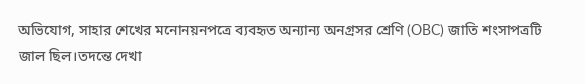অভিযোগ, সাহার শেখের মনোনয়নপত্রে ব্যবহৃত অন্যান্য অনগ্রসর শ্রেণি (OBC) জাতি শংসাপত্রটি জাল ছিল।তদন্তে দেখা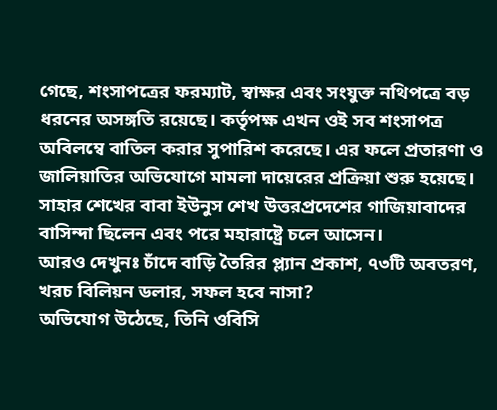গেছে, শংসাপত্রের ফরম্যাট, স্বাক্ষর এবং সংযুক্ত নথিপত্রে বড় ধরনের অসঙ্গতি রয়েছে। কর্তৃপক্ষ এখন ওই সব শংসাপত্র অবিলম্বে বাতিল করার সুপারিশ করেছে। এর ফলে প্রতারণা ও জালিয়াতির অভিযোগে মামলা দায়েরের প্রক্রিয়া শুরু হয়েছে। সাহার শেখের বাবা ইউনুস শেখ উত্তরপ্রদেশের গাজিয়াবাদের বাসিন্দা ছিলেন এবং পরে মহারাষ্ট্রে চলে আসেন।
আরও দেখুনঃ চাঁদে বাড়ি তৈরির প্ল্যান প্রকাশ, ৭৩টি অবতরণ, খরচ বিলিয়ন ডলার, সফল হবে নাসা?
অভিযোগ উঠেছে, তিনি ওবিসি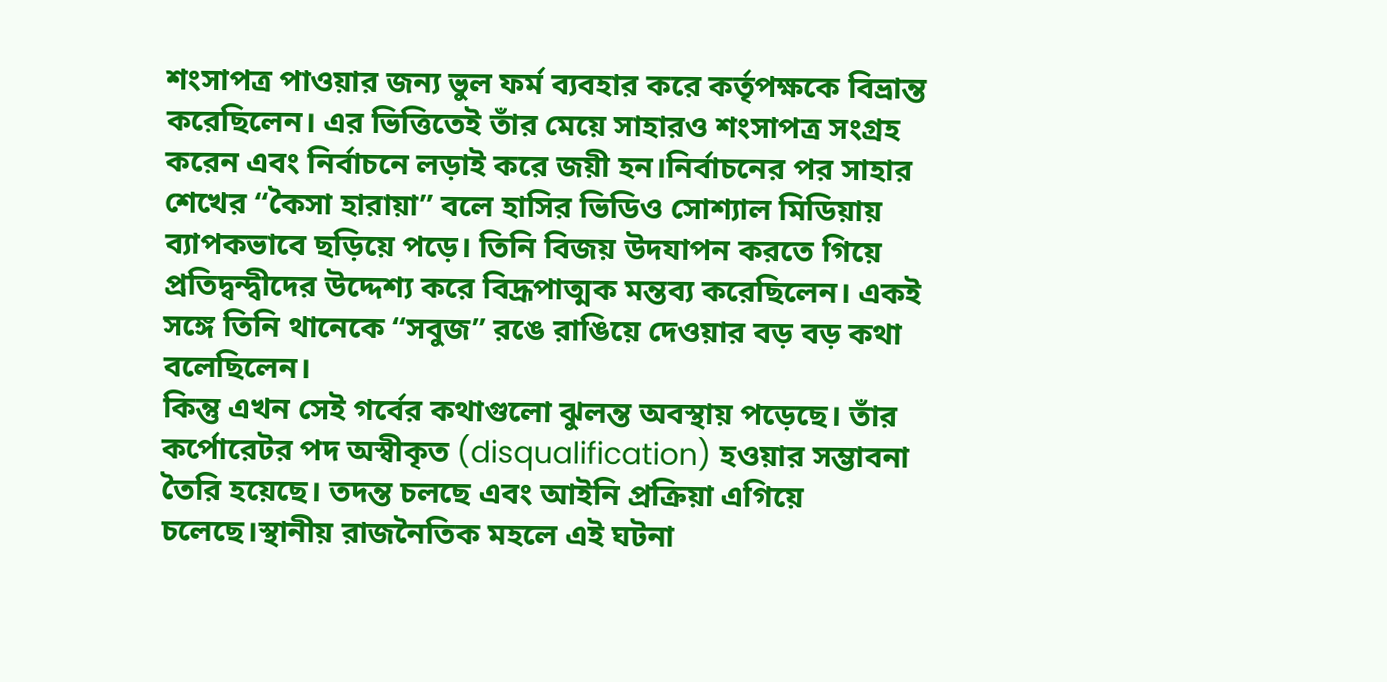শংসাপত্র পাওয়ার জন্য ভুল ফর্ম ব্যবহার করে কর্তৃপক্ষকে বিভ্রান্ত করেছিলেন। এর ভিত্তিতেই তাঁর মেয়ে সাহারও শংসাপত্র সংগ্রহ করেন এবং নির্বাচনে লড়াই করে জয়ী হন।নির্বাচনের পর সাহার শেখের “কৈসা হারায়া” বলে হাসির ভিডিও সোশ্যাল মিডিয়ায় ব্যাপকভাবে ছড়িয়ে পড়ে। তিনি বিজয় উদযাপন করতে গিয়ে প্রতিদ্বন্দ্বীদের উদ্দেশ্য করে বিদ্রূপাত্মক মন্তব্য করেছিলেন। একই সঙ্গে তিনি থানেকে “সবুজ” রঙে রাঙিয়ে দেওয়ার বড় বড় কথা বলেছিলেন।
কিন্তু এখন সেই গর্বের কথাগুলো ঝুলন্ত অবস্থায় পড়েছে। তাঁর কর্পোরেটর পদ অস্বীকৃত (disqualification) হওয়ার সম্ভাবনা তৈরি হয়েছে। তদন্ত চলছে এবং আইনি প্রক্রিয়া এগিয়ে চলেছে।স্থানীয় রাজনৈতিক মহলে এই ঘটনা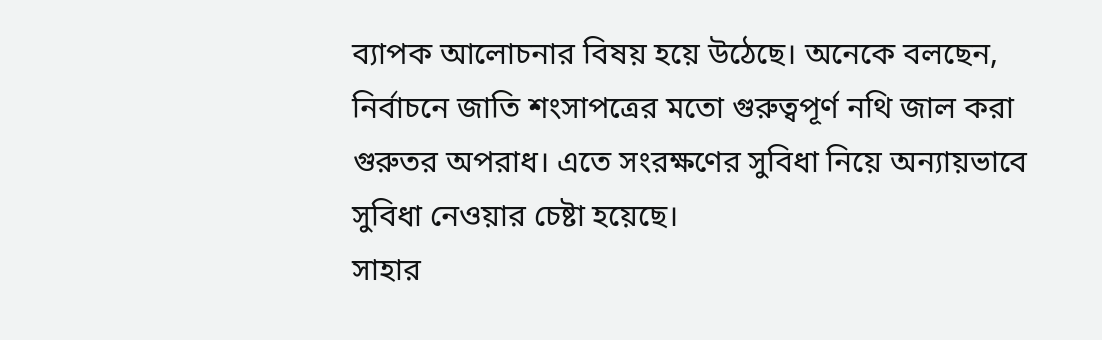ব্যাপক আলোচনার বিষয় হয়ে উঠেছে। অনেকে বলছেন, নির্বাচনে জাতি শংসাপত্রের মতো গুরুত্বপূর্ণ নথি জাল করা গুরুতর অপরাধ। এতে সংরক্ষণের সুবিধা নিয়ে অন্যায়ভাবে সুবিধা নেওয়ার চেষ্টা হয়েছে।
সাহার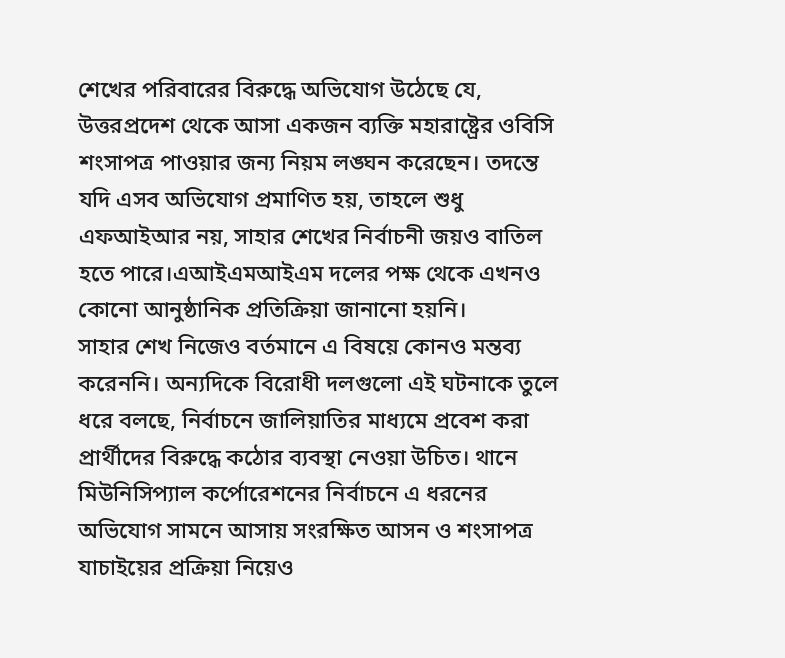শেখের পরিবারের বিরুদ্ধে অভিযোগ উঠেছে যে, উত্তরপ্রদেশ থেকে আসা একজন ব্যক্তি মহারাষ্ট্রের ওবিসি শংসাপত্র পাওয়ার জন্য নিয়ম লঙ্ঘন করেছেন। তদন্তে যদি এসব অভিযোগ প্রমাণিত হয়, তাহলে শুধু এফআইআর নয়, সাহার শেখের নির্বাচনী জয়ও বাতিল হতে পারে।এআইএমআইএম দলের পক্ষ থেকে এখনও কোনো আনুষ্ঠানিক প্রতিক্রিয়া জানানো হয়নি।
সাহার শেখ নিজেও বর্তমানে এ বিষয়ে কোনও মন্তব্য করেননি। অন্যদিকে বিরোধী দলগুলো এই ঘটনাকে তুলে ধরে বলছে, নির্বাচনে জালিয়াতির মাধ্যমে প্রবেশ করা প্রার্থীদের বিরুদ্ধে কঠোর ব্যবস্থা নেওয়া উচিত। থানে মিউনিসিপ্যাল কর্পোরেশনের নির্বাচনে এ ধরনের অভিযোগ সামনে আসায় সংরক্ষিত আসন ও শংসাপত্র যাচাইয়ের প্রক্রিয়া নিয়েও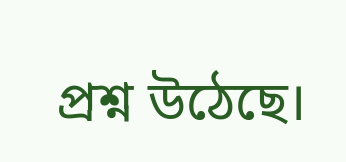প্রশ্ন উঠেছে।